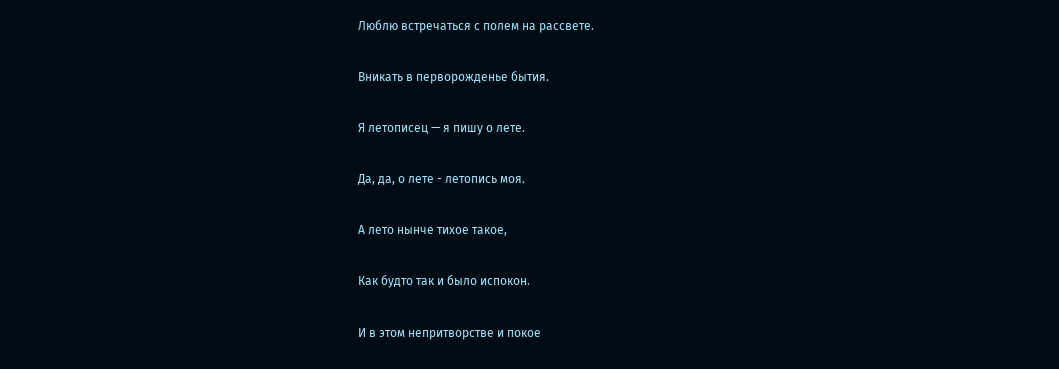Люблю встречаться с полем на рассвете.

Вникать в перворожденье бытия.

Я летописец — я пишу о лете.

Да, да, о лете - летопись моя.

А лето нынче тихое такое,

Как будто так и было испокон.

И в этом непритворстве и покое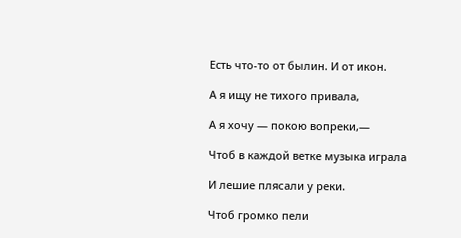Ecть что-то от былин. И от икон.

А я ищу не тихого привала,

А я хочу — покою вопреки,—

Чтоб в каждой ветке музыка играла

И лешие плясали у реки.

Чтоб громко пели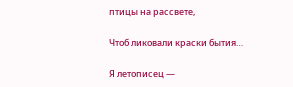птицы на рассвете,

Чтоб ликовали краски бытия…

Я летописец —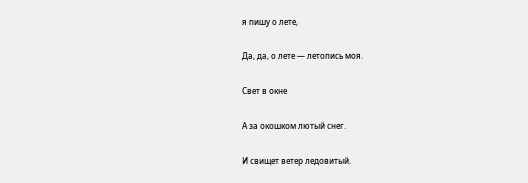я пишу о лете,

Да, да, о лете — летопись моя.

Свет в окне

А за окошком лютый снег.

И свищет ветер ледовитый.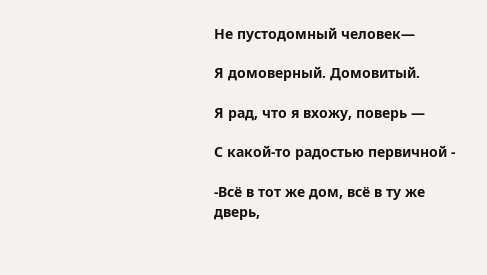Не пустодомный человек—

Я домоверный. Домовитый.

Я рад, что я вхожу, поверь —

С какой-то радостью первичной -

-Всё в тот же дом, всё в ту же дверь,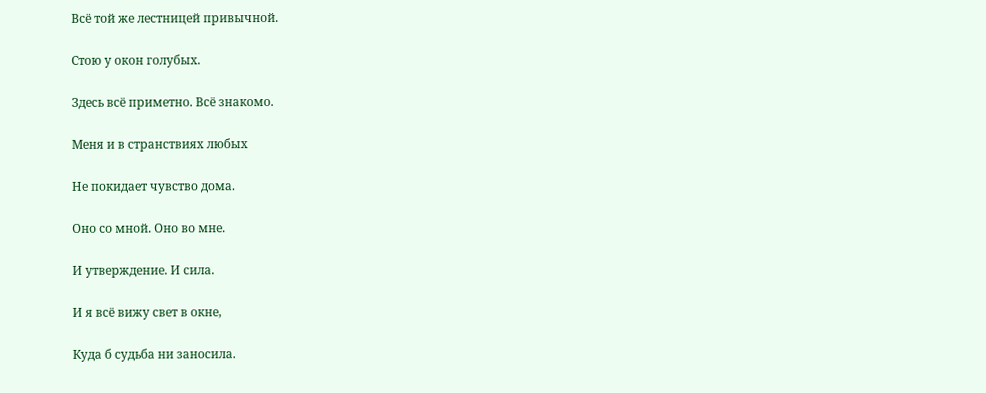Всё той же лестницей привычной.

Стою у окон голубых.

Здесь всё приметно. Всё знакомо.

Меня и в странствиях любых

Не покидает чувство дома.

Оно со мной. Оно во мне.

И утверждение. И сила.

И я всё вижу свет в окне,

Куда б судьба ни заносила.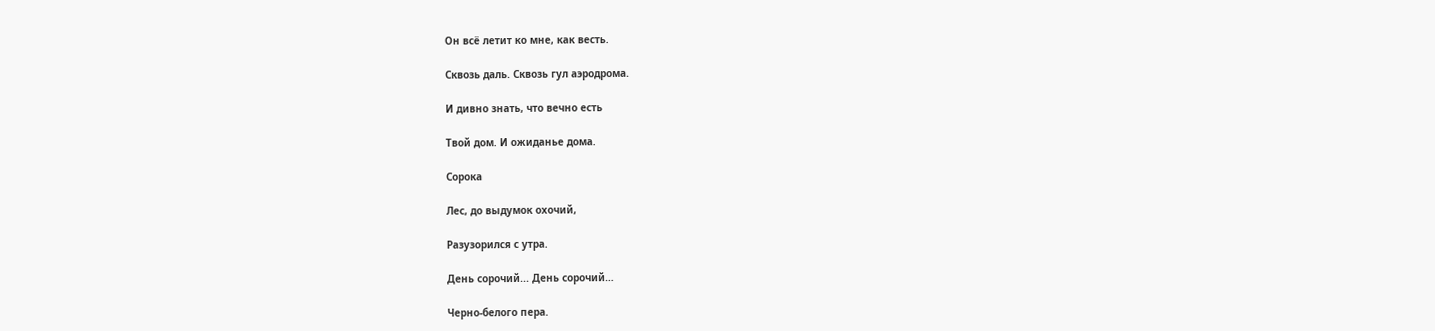Он всё летит ко мне, как весть.

Сквозь даль. Сквозь гул аэродрома.

И дивно знать, что вечно есть

Твой дом. И ожиданье дома.

Сорока

Лес, до выдумок охочий,

Разузорился с утра.

День сорочий... День сорочий…

Черно-белого пера.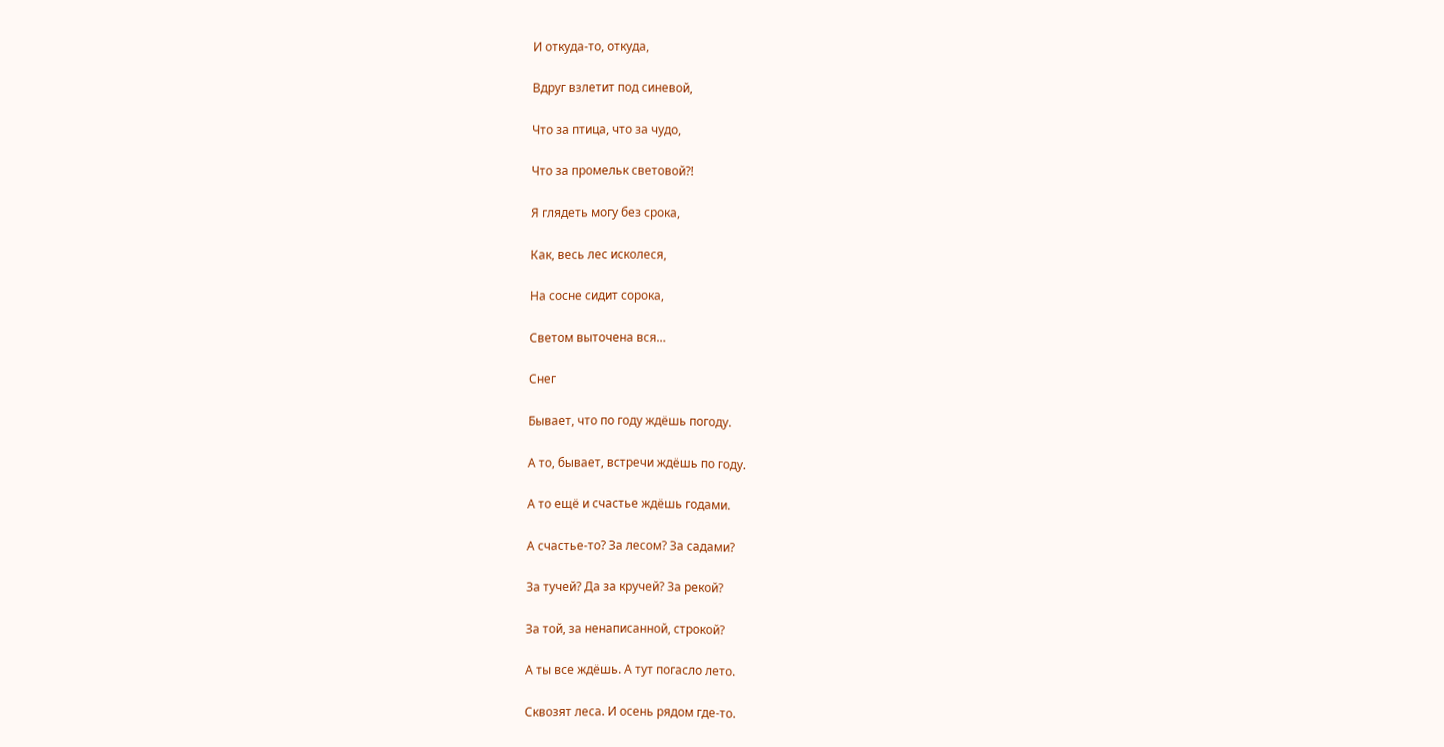И откуда-то, откуда,

Вдруг взлетит под синевой,

Что за птица, что за чудо,

Что за промельк световой?!

Я глядеть могу без срока,

Как, весь лес исколеся,

На сосне сидит сорока,

Светом выточена вся…

Снег

Бывает, что по году ждёшь погоду.

А то, бывает, встречи ждёшь по году.

А то ещё и счастье ждёшь годами.

А счастье-то? За лесом? За садами?

За тучей? Да за кручей? За рекой?

За той, за ненаписанной, строкой?

А ты все ждёшь. А тут погасло лето.

Сквозят леса. И осень рядом где-то.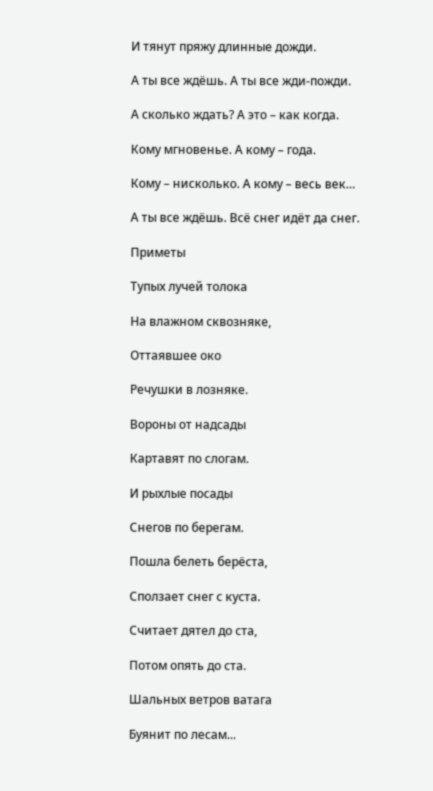И тянут пряжу длинные дожди.

А ты все ждёшь. А ты все жди-пожди.

А сколько ждать? А это – как когда.

Кому мгновенье. А кому – года.

Кому – нисколько. А кому – весь век…

А ты все ждёшь. Всё снег идёт да снег.

Приметы

Тупых лучей толока

На влажном сквозняке,

Оттаявшее око

Речушки в лозняке.

Вороны от надсады

Картавят по слогам.

И рыхлые посады

Снегов по берегам.

Пошла белеть берёста,

Сползает снег с куста.

Считает дятел до ста,

Потом опять до ста.

Шальных ветров ватага

Буянит по лесам...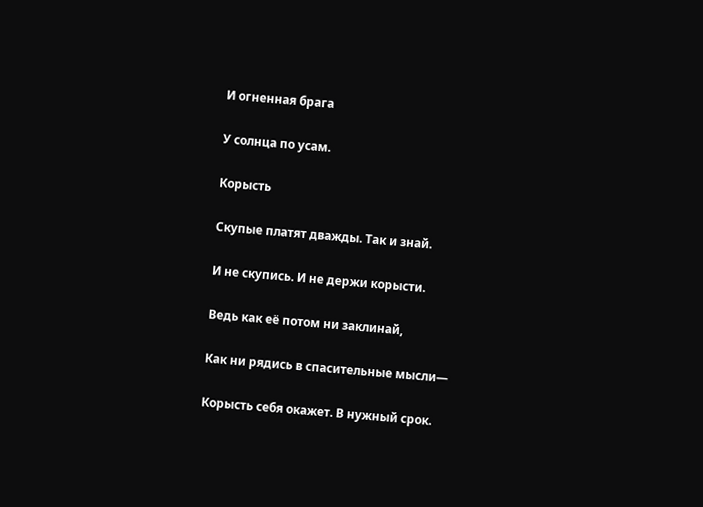И огненная брага

У солнца по усам.

Корысть

Скупые платят дважды. Так и знай.

И не скупись. И не держи корысти.

Ведь как её потом ни заклинай,

Как ни рядись в спасительные мысли—

Корысть себя окажет. В нужный срок.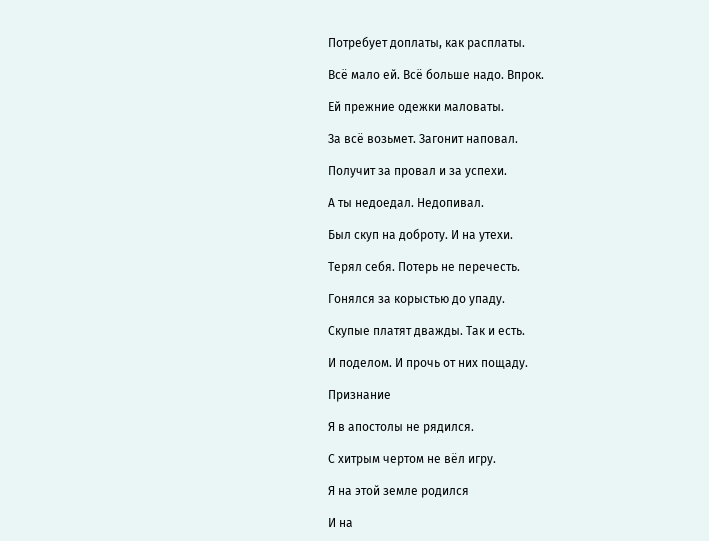Потребует доплаты, как расплаты.

Всё мало ей. Всё больше надо. Впрок.

Ей прежние одежки маловаты.

За всё возьмет. Загонит наповал.

Получит за провал и за успехи.

А ты недоедал. Недопивал.

Был скуп на доброту. И на утехи.

Терял себя. Потерь не перечесть.

Гонялся за корыстью до упаду.

Скупые платят дважды. Так и есть.

И поделом. И прочь от них пощаду.

Признание

Я в апостолы не рядился.

С хитрым чертом не вёл игру.

Я на этой земле родился

И на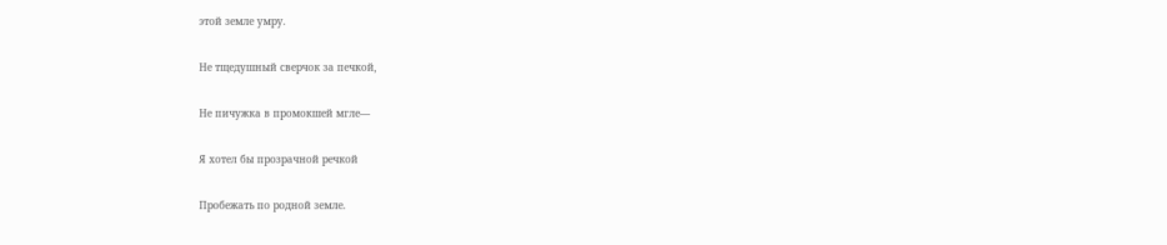этой земле умру.

Не тщедушный сверчок за печкой,

Не пичужка в промокшей мгле—

Я хотел бы прозрачной речкой

Пробежать по родной земле.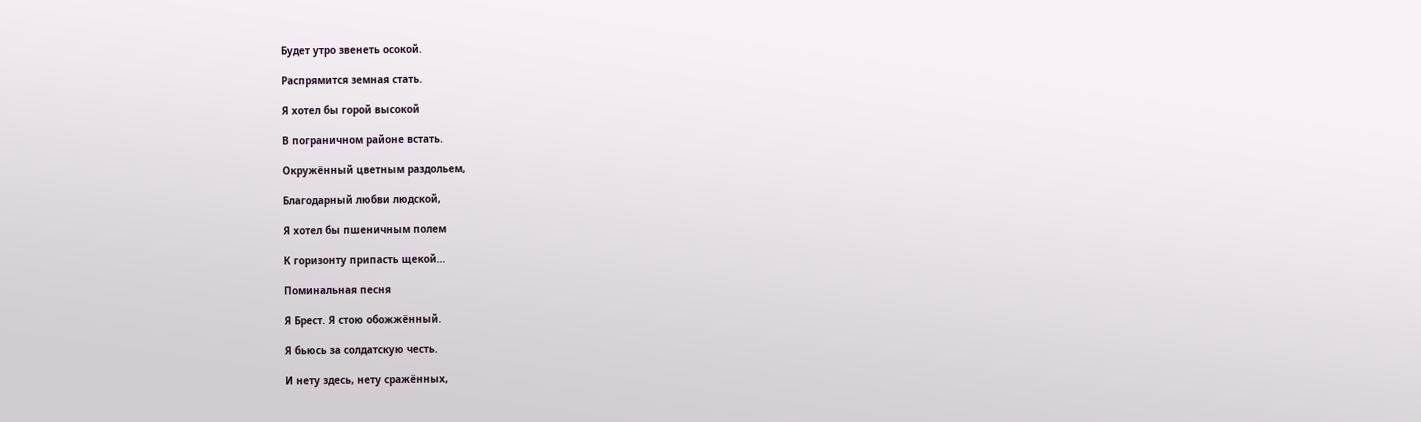Будет утро звенеть осокой.

Распрямится земная стать.

Я хотел бы горой высокой

В пограничном районе встать.

Окружённый цветным раздольем,

Благодарный любви людской,

Я хотел бы пшеничным полем

К горизонту припасть щекой…

Поминальная песня

Я Брест. Я стою обожжённый.

Я бьюсь за солдатскую честь.

И нету здесь, нету сражённых,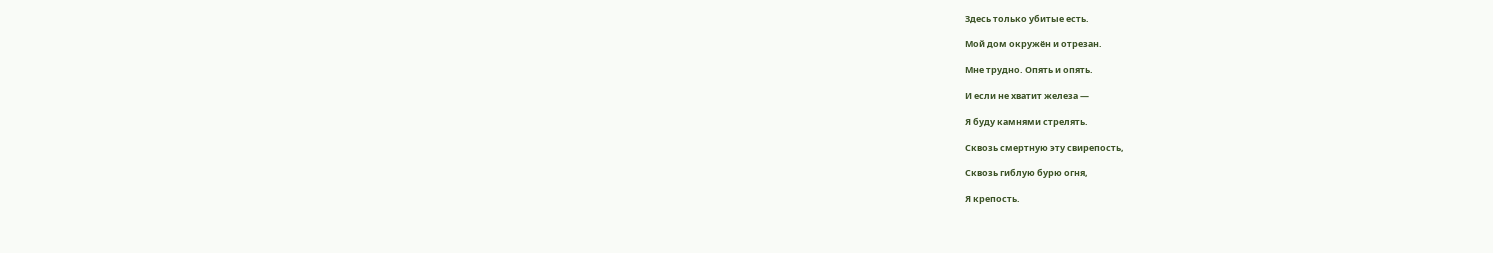Здесь только убитые есть.

Мой дом окружён и отрезан.

Мне трудно. Опять и опять.

И если не хватит железа —

Я буду камнями стрелять.

Сквозь смертную эту свирепость,

Сквозь гиблую бурю огня,

Я крепость.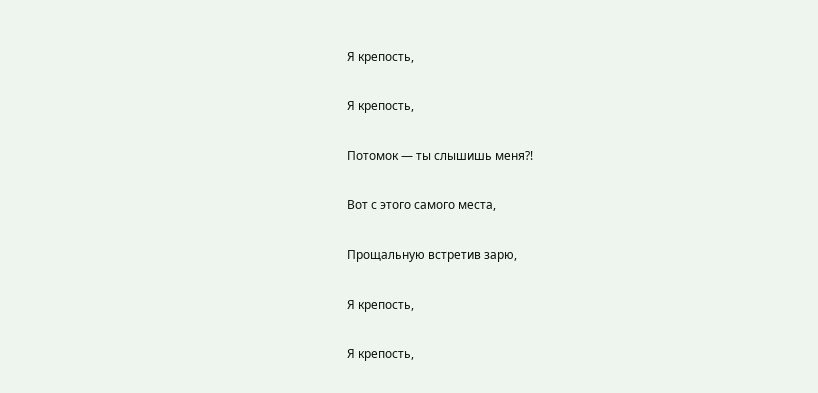Я крепость,

Я крепость,

Потомок — ты слышишь меня?!

Вот с этого самого места,

Прощальную встретив зарю,

Я крепость,

Я крепость,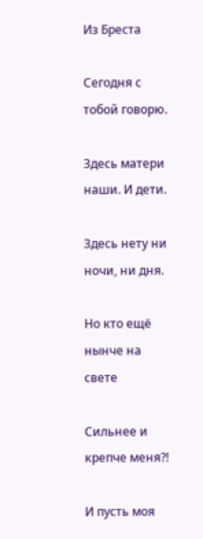Из Бреста

Сегодня с тобой говорю.

Здесь матери наши. И дети.

Здесь нету ни ночи, ни дня.

Но кто ещё нынче на свете

Сильнее и крепче меня?!

И пусть моя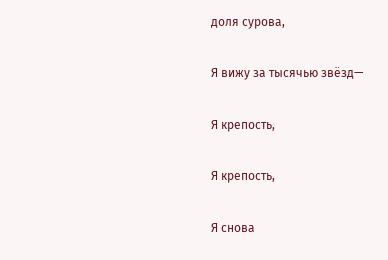доля сурова,

Я вижу за тысячью звёзд—

Я крепость,

Я крепость,

Я снова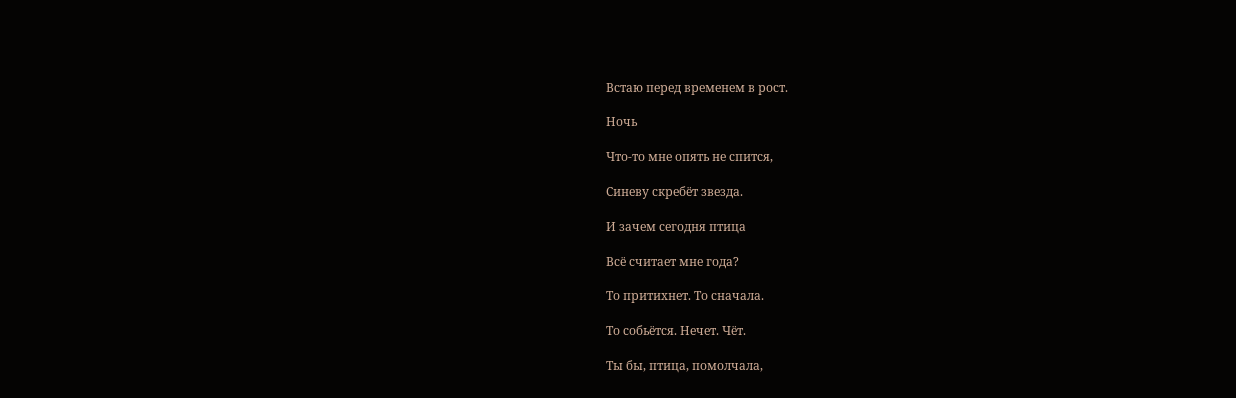Встаю перед временем в рост.

Ночь

Что-то мне опять не спится,

Синеву скребёт звезда.

И зачем сегодня птица

Всё считает мне года?

То притихнет. То сначала.

То собьётся. Нечет. Чёт.

Ты бы, птица, помолчала,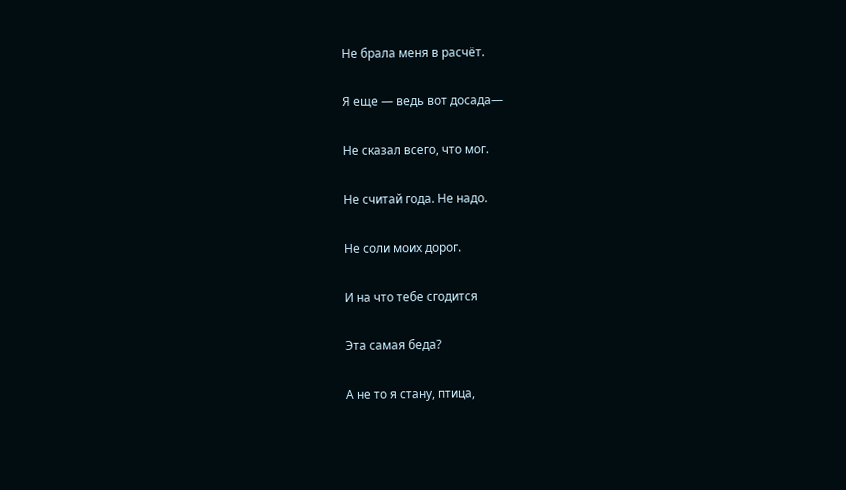Не брала меня в расчёт.

Я еще — ведь вот досада—

Не сказал всего, что мог.

Не считай года. Не надо.

Не соли моих дорог.

И на что тебе сгодится

Эта самая беда?

А не то я стану, птица,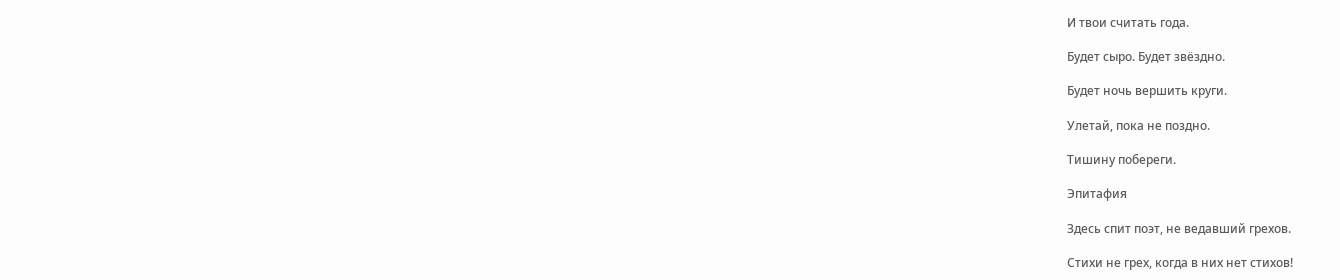И твои считать года.

Будет сыро. Будет звёздно.

Будет ночь вершить круги.

Улетай, пока не поздно.

Тишину побереги.

Эпитафия

Здесь спит поэт, не ведавший грехов.

Стихи не грех, когда в них нет стихов!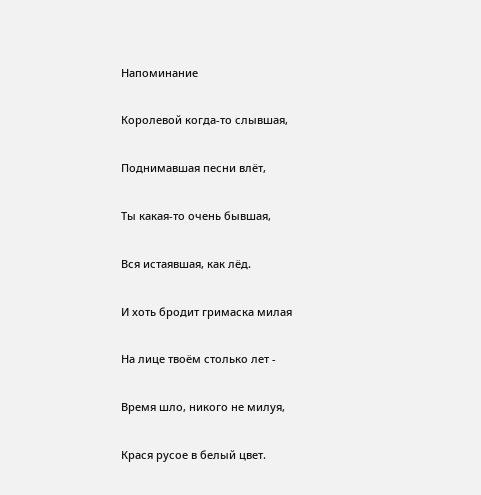Напоминание

Королевой когда-то слывшая,

Поднимавшая песни влёт,

Ты какая-то очень бывшая,

Вся истаявшая, как лёд.

И хоть бродит гримаска милая

На лице твоём столько лет -

Время шло, никого не милуя,

Крася русое в белый цвет.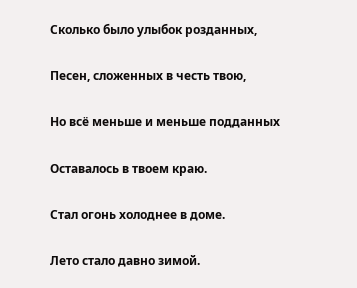Сколько было улыбок розданных,

Песен, сложенных в честь твою,

Но всё меньше и меньше подданных

Оставалось в твоем краю.

Стал огонь холоднее в доме.

Лето стало давно зимой.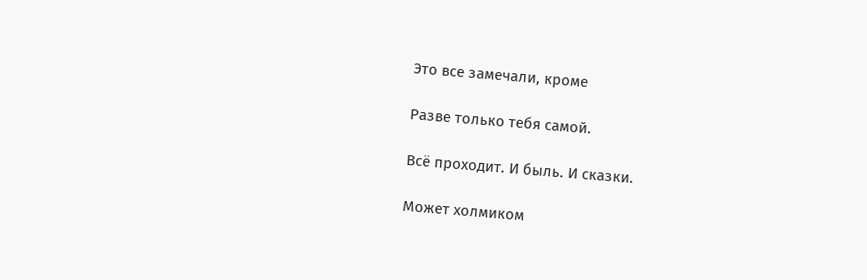Это все замечали, кроме

Разве только тебя самой.

Всё проходит. И быль. И сказки.

Может холмиком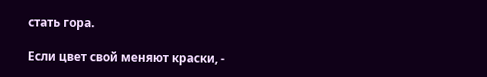стать гора.

Если цвет свой меняют краски, -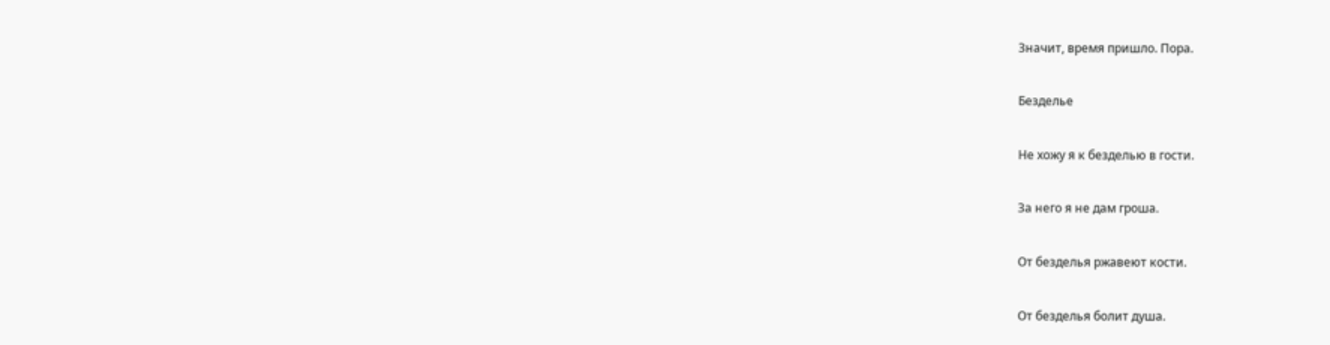Значит, время пришло. Пора.

Безделье

Не хожу я к безделью в гости.

За него я не дам гроша.

От безделья ржавеют кости.

От безделья болит душа.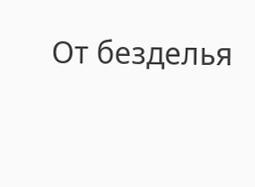От безделья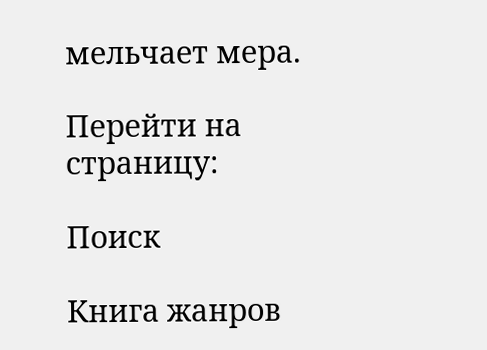мельчает мера.

Перейти на страницу:

Поиск

Книга жанров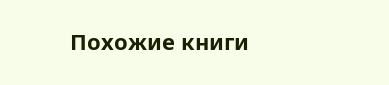Похожие книги